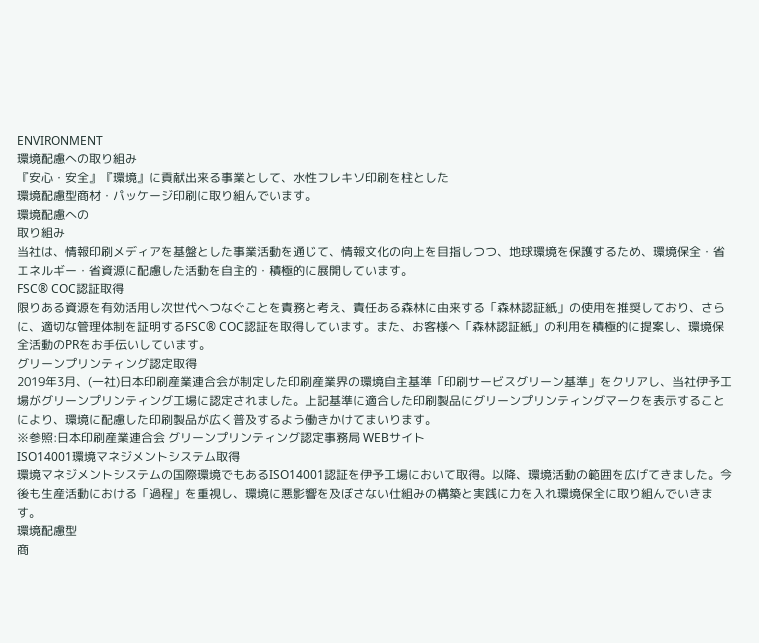ENVIRONMENT
環境配慮への取り組み
『安心・安全』『環境』に貢献出来る事業として、水性フレキソ印刷を柱とした
環境配慮型商材・パッケージ印刷に取り組んでいます。
環境配慮への
取り組み
当社は、情報印刷メディアを基盤とした事業活動を通じて、情報文化の向上を目指しつつ、地球環境を保護するため、環境保全・省エネルギー・省資源に配慮した活動を自主的・積極的に展開しています。
FSC® COC認証取得
限りある資源を有効活用し次世代へつなぐことを責務と考え、責任ある森林に由来する「森林認証紙」の使用を推奨しており、さらに、適切な管理体制を証明するFSC® COC認証を取得しています。また、お客様へ「森林認証紙」の利用を積極的に提案し、環境保全活動のPRをお手伝いしています。
グリーンプリンティング認定取得
2019年3月、(一社)日本印刷産業連合会が制定した印刷産業界の環境自主基準「印刷サービスグリーン基準」をクリアし、当社伊予工場がグリーンプリンティング工場に認定されました。上記基準に適合した印刷製品にグリーンプリンティングマークを表示することにより、環境に配慮した印刷製品が広く普及するよう働きかけてまいります。
※参照:日本印刷産業連合会 グリーンプリンティング認定事務局 WEBサイト
ISO14001環境マネジメントシステム取得
環境マネジメントシステムの国際環境でもあるISO14001認証を伊予工場において取得。以降、環境活動の範囲を広げてきました。今後も生産活動における「過程」を重視し、環境に悪影響を及ぼさない仕組みの構築と実践に力を入れ環境保全に取り組んでいきます。
環境配慮型
商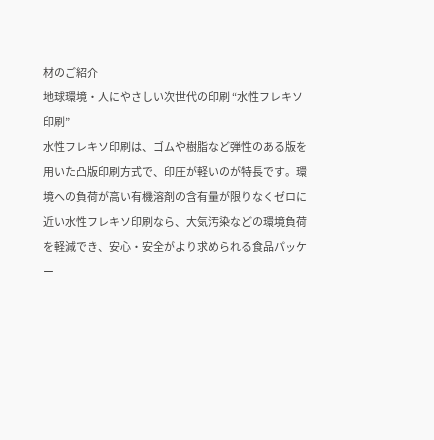材のご紹介
地球環境・人にやさしい次世代の印刷 “水性フレキソ印刷”
水性フレキソ印刷は、ゴムや樹脂など弾性のある版を用いた凸版印刷方式で、印圧が軽いのが特長です。環境への負荷が高い有機溶剤の含有量が限りなくゼロに近い水性フレキソ印刷なら、大気汚染などの環境負荷を軽減でき、安心・安全がより求められる食品パッケー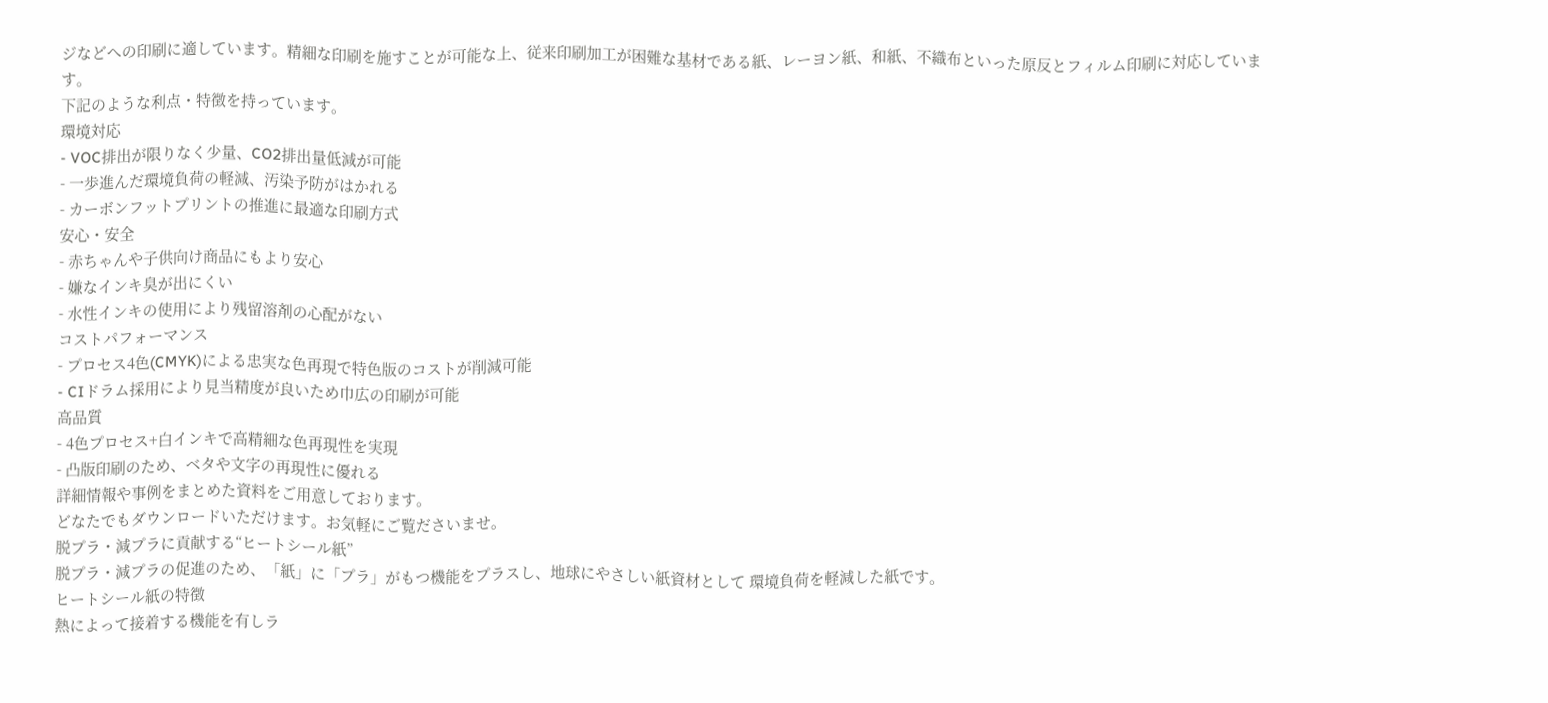ジなどへの印刷に適しています。精細な印刷を施すことが可能な上、従来印刷加工が困難な基材である紙、レーヨン紙、和紙、不織布といった原反とフィルム印刷に対応しています。
下記のような利点・特徴を持っています。
環境対応
- VOC排出が限りなく少量、CO2排出量低減が可能
- 一歩進んだ環境負荷の軽減、汚染予防がはかれる
- カーボンフットプリントの推進に最適な印刷方式
安心・安全
- 赤ちゃんや子供向け商品にもより安心
- 嫌なインキ臭が出にくい
- 水性インキの使用により残留溶剤の心配がない
コストパフォーマンス
- プロセス4色(CMYK)による忠実な色再現で特色版のコストが削減可能
- CIドラム採用により見当精度が良いため巾広の印刷が可能
高品質
- 4色プロセス+白インキで高精細な色再現性を実現
- 凸版印刷のため、ベタや文字の再現性に優れる
詳細情報や事例をまとめた資料をご用意しております。
どなたでもダウンロードいただけます。お気軽にご覧ださいませ。
脱プラ・減プラに貢献する“ヒートシール紙”
脱プラ・減プラの促進のため、「紙」に「プラ」がもつ機能をプラスし、地球にやさしい紙資材として 環境負荷を軽減した紙です。
ヒートシール紙の特徴
熱によって接着する機能を有しラ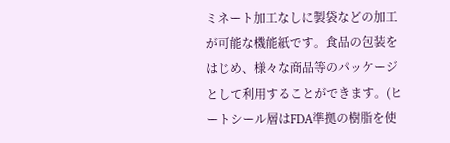ミネート加工なしに製袋などの加工が可能な機能紙です。食品の包装をはじめ、様々な商品等のパッケージとして利用することができます。(ヒートシール層はFDA準拠の樹脂を使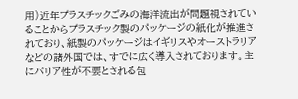用)近年プラスチックごみの海洋流出が問題視されていることからプラスチック製のパッケージの紙化が推進されており、紙製のパッケージはイギリスやオーストラリアなどの諸外国では、すでに広く導入されております。主にバリア性が不要とされる包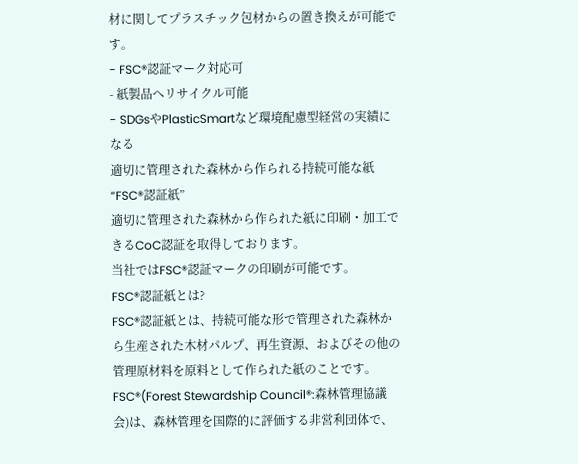材に関してプラスチック包材からの置き換えが可能です。
- FSC®認証マーク対応可
- 紙製品へリサイクル可能
- SDGsやPlasticSmartなど環境配慮型経営の実績になる
適切に管理された森林から作られる持続可能な紙 “FSC®認証紙”
適切に管理された森林から作られた紙に印刷・加工できるCoC認証を取得しております。
当社ではFSC®認証マークの印刷が可能です。
FSC®認証紙とは?
FSC®認証紙とは、持続可能な形で管理された森林から生産された木材パルプ、再生資源、およびその他の管理原材料を原料として作られた紙のことです。FSC®(Forest Stewardship Council®:森林管理協議会)は、森林管理を国際的に評価する非営利団体で、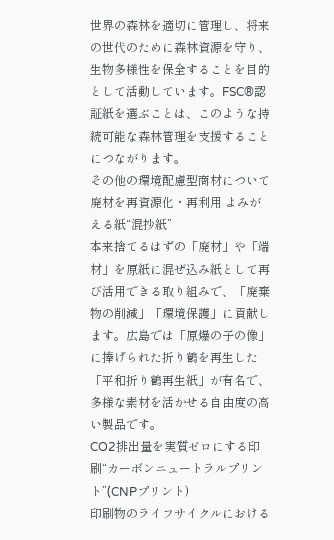世界の森林を適切に管理し、将来の世代のために森林資源を守り、生物多様性を保全することを目的として活動しています。FSC®認証紙を選ぶことは、このような持続可能な森林管理を支援することにつながります。
その他の環境配慮型商材について
廃材を再資源化・再利用 よみがえる紙“混抄紙”
本来捨てるはずの「廃材」や「端材」を原紙に混ぜ込み紙として再び活用できる取り組みで、「廃棄物の削減」「環境保護」に貢献します。広島では「原爆の子の像」に捧げられた折り鶴を再生した「平和折り鶴再生紙」が有名で、多様な素材を活かせる自由度の高い製品です。
CO2排出量を実質ゼロにする印刷“カーボンニュートラルプリント”(CNPプリント)
印刷物のライフサイクルにおける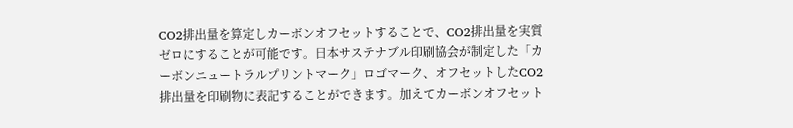CO2排出量を算定しカーボンオフセットすることで、CO2排出量を実質ゼロにすることが可能です。日本サステナブル印刷協会が制定した「カーボンニュートラルプリントマーク」ロゴマーク、オフセットしたCO2排出量を印刷物に表記することができます。加えてカーボンオフセット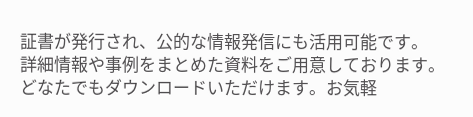証書が発行され、公的な情報発信にも活用可能です。
詳細情報や事例をまとめた資料をご用意しております。
どなたでもダウンロードいただけます。お気軽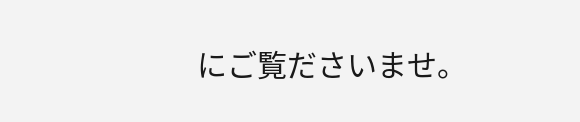にご覧ださいませ。